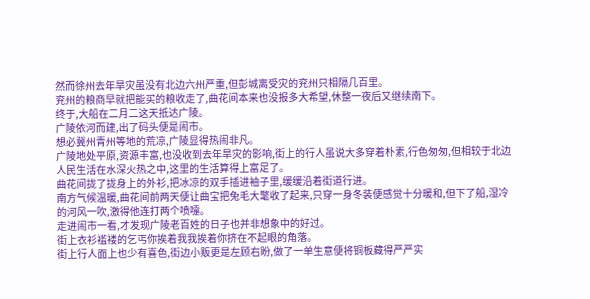然而徐州去年旱灾虽没有北边六州严重,但彭城离受灾的兖州只相隔几百里。
兖州的粮商早就把能买的粮收走了,曲花间本来也没报多大希望,休整一夜后又继续南下。
终于,大船在二月二这天抵达广陵。
广陵依河而建,出了码头便是闹市。
想必冀州青州等地的荒凉,广陵显得热闹非凡。
广陵地处平原,资源丰富,也没收到去年旱灾的影响,街上的行人虽说大多穿着朴素,行色匆匆,但相较于北边人民生活在水深火热之中,这里的生活算得上富足了。
曲花间拢了拢身上的外衫,把冰凉的双手插进袖子里,缓缓沿着街道行进。
南方气候温暖,曲花间前两天便让曲宝把兔毛大氅收了起来,只穿一身冬装便感觉十分暖和,但下了船,湿冷的河风一吹,激得他连打两个喷嚏。
走进闹市一看,才发现广陵老百姓的日子也并非想象中的好过。
街上衣衫褴褛的乞丐你挨着我我挨着你挤在不起眼的角落。
街上行人面上也少有喜色,街边小贩更是左顾右盼,做了一单生意便将铜板藏得严严实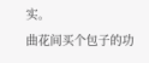实。
曲花间买个包子的功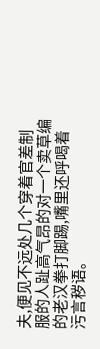夫,便见不远处几个穿着官差制服的人趾高气昂的对一个卖草编的老汉拳打脚踢,嘴里还呼喝着污言秽语。